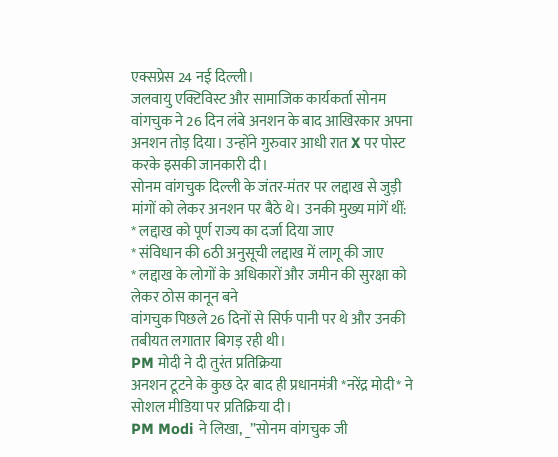एक्सप्रेस 24 नई दिल्ली।
जलवायु एक्टिविस्ट और सामाजिक कार्यकर्ता सोनम वांगचुक ने 26 दिन लंबे अनशन के बाद आखिरकार अपना अनशन तोड़ दिया। उन्होंने गुरुवार आधी रात X पर पोस्ट करके इसकी जानकारी दी।
सोनम वांगचुक दिल्ली के जंतर-मंतर पर लद्दाख से जुड़ी मांगों को लेकर अनशन पर बैठे थे। उनकी मुख्य मांगें थीं:
* लद्दाख को पूर्ण राज्य का दर्जा दिया जाए
* संविधान की 6ठी अनुसूची लद्दाख में लागू की जाए
* लद्दाख के लोगों के अधिकारों और जमीन की सुरक्षा को लेकर ठोस कानून बने
वांगचुक पिछले 26 दिनों से सिर्फ पानी पर थे और उनकी तबीयत लगातार बिगड़ रही थी।
PM मोदी ने दी तुरंत प्रतिक्रिया
अनशन टूटने के कुछ देर बाद ही प्रधानमंत्री *नरेंद्र मोदी* ने सोशल मीडिया पर प्रतिक्रिया दी।
PM Modi ने लिखा, _”सोनम वांगचुक जी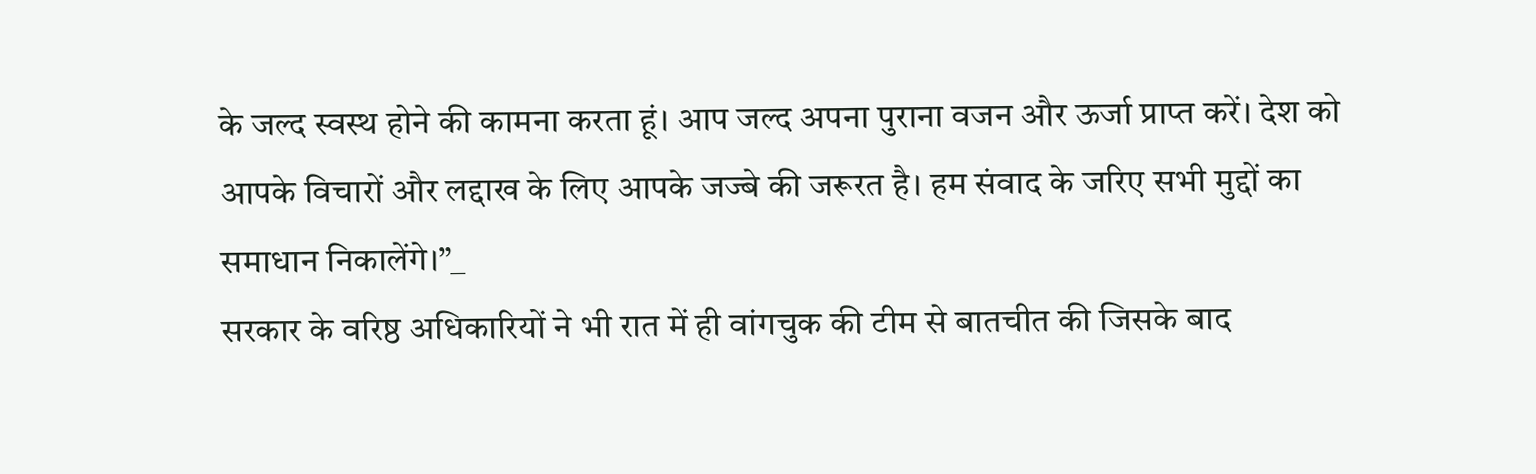के जल्द स्वस्थ होने की कामना करता हूं। आप जल्द अपना पुराना वजन और ऊर्जा प्राप्त करें। देश को आपके विचारों और लद्दाख के लिए आपके जज्बे की जरूरत है। हम संवाद के जरिए सभी मुद्दों का समाधान निकालेंगे।”_
सरकार के वरिष्ठ अधिकारियों ने भी रात में ही वांगचुक की टीम से बातचीत की जिसके बाद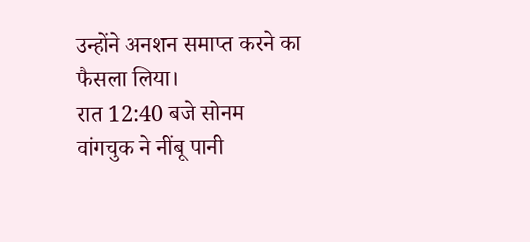उन्होंने अनशन समाप्त करने का फैसला लिया।
रात 12:40 बजे सोनम वांगचुक ने नींबू पानी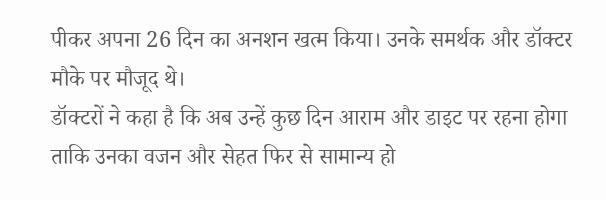पीकर अपना 26 दिन का अनशन खत्म किया। उनके समर्थक और डॉक्टर मौके पर मौजूद थे।
डॉक्टरों ने कहा है कि अब उन्हें कुछ दिन आराम और डाइट पर रहना होगा ताकि उनका वजन और सेहत फिर से सामान्य हो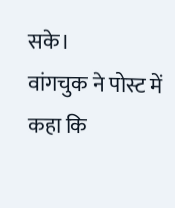सके।
वांगचुक ने पोस्ट में कहा कि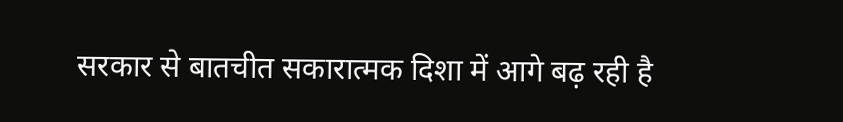सरकार से बातचीत सकारात्मक दिशा में आगे बढ़ रही है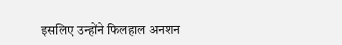इसलिए उन्होंने फिलहाल अनशन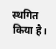स्थगित किया है।